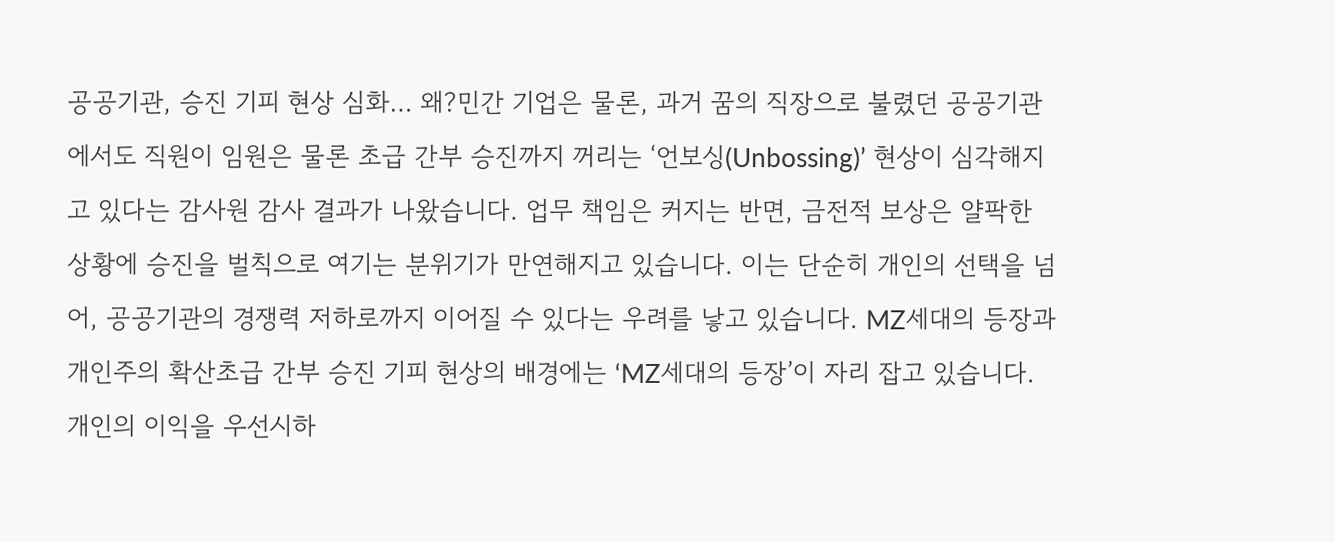공공기관, 승진 기피 현상 심화… 왜?민간 기업은 물론, 과거 꿈의 직장으로 불렸던 공공기관에서도 직원이 임원은 물론 초급 간부 승진까지 꺼리는 ‘언보싱(Unbossing)’ 현상이 심각해지고 있다는 감사원 감사 결과가 나왔습니다. 업무 책임은 커지는 반면, 금전적 보상은 얄팍한 상황에 승진을 벌칙으로 여기는 분위기가 만연해지고 있습니다. 이는 단순히 개인의 선택을 넘어, 공공기관의 경쟁력 저하로까지 이어질 수 있다는 우려를 낳고 있습니다. MZ세대의 등장과 개인주의 확산초급 간부 승진 기피 현상의 배경에는 ‘MZ세대의 등장’이 자리 잡고 있습니다. 개인의 이익을 우선시하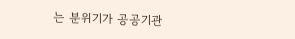는 분위기가 공공기관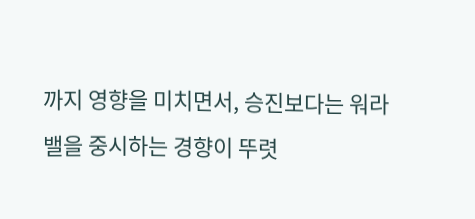까지 영향을 미치면서, 승진보다는 워라밸을 중시하는 경향이 뚜렷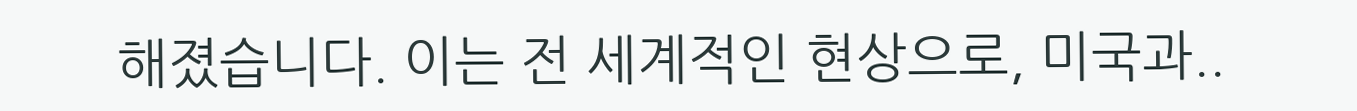해졌습니다. 이는 전 세계적인 현상으로, 미국과..